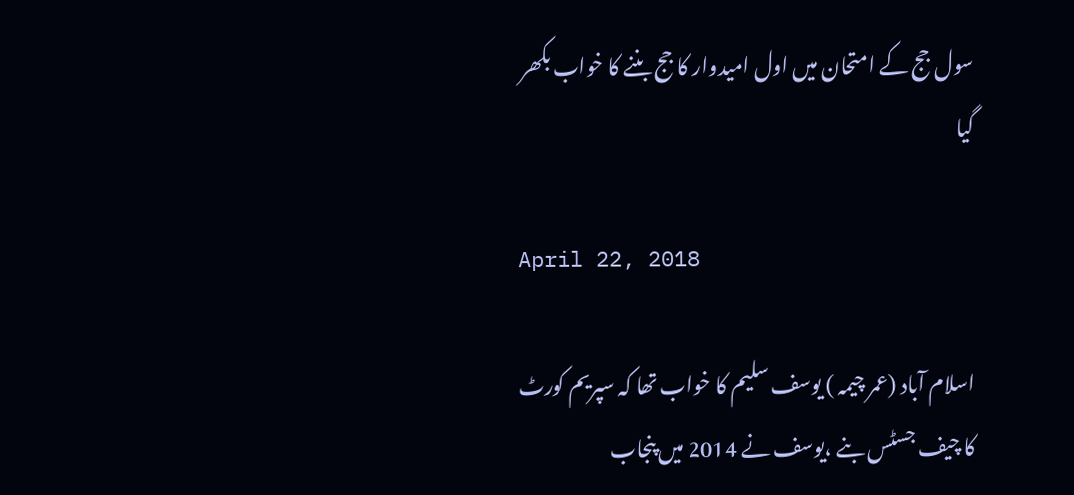سول جج کے امتحان میں اول امیدوار کا جج بننے کا خواب بکھر گیا

April 22, 2018

اسلام آباد (عمر چیمہ ) یوسف سلیم کا خواب تھا کہ سپریم کورٹ کا چیف جسٹس بنے ،یوسف نے 2014 میں پنجاب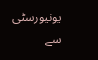یونیورسٹی سے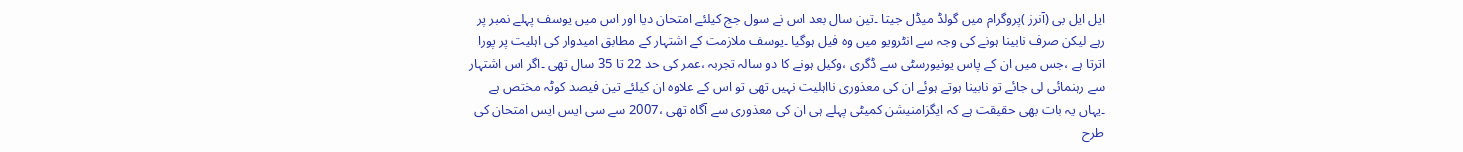ایل ایل بی (آنرز )پروگرام میں گولڈ میڈل جیتا ۔تین سال بعد اس نے سول جج کیلئے امتحان دیا اور اس میں یوسف پہلے نمبر پر رہے لیکن صرف نابینا ہونے کی وجہ سے انٹرویو میں وہ فیل ہوگیا ۔یوسف ملازمت کے اشتہار کے مطابق امیدوار کی اہلیت پر پورا اترتا ہے ،جس میں ان کے پاس یونیورسٹی سے ڈگری ،وکیل ہونے کا دو سالہ تجربہ ،عمر کی حد 22 تا 35 سال تھی ۔اگر اس اشتہار سے رہنمائی لی جائے تو نابینا ہوتے ہوئے ان کی معذوری نااہلیت نہیں تھی تو اس کے علاوہ ان کیلئے تین فیصد کوٹہ مختص ہے ۔یہاں یہ بات بھی حقیقت ہے کہ ایگزامنیشن کمیٹی پہلے ہی ان کی معذوری سے آگاہ تھی ،2007 سے سی ایس ایس امتحان کی طرح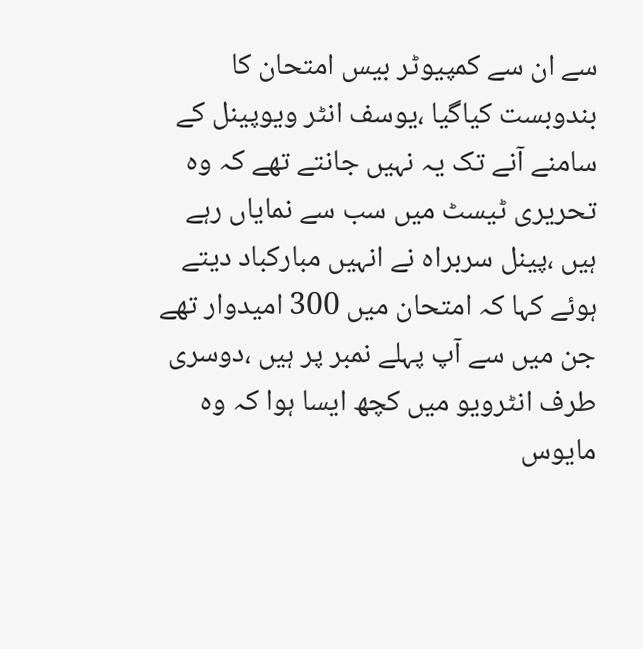سے ان سے کمپیوٹر بیس امتحان کا بندوبست کیاگیا ،یوسف انٹر ویوپینل کے سامنے آنے تک یہ نہیں جانتے تھے کہ وہ تحریری ٹیسٹ میں سب سے نمایاں رہے ہیں ،پینل سربراہ نے انہیں مبارکباد دیتے ہوئے کہا کہ امتحان میں 300 امیدوار تھے جن میں سے آپ پہلے نمبر پر ہیں ،دوسری طرف انٹرویو میں کچھ ایسا ہوا کہ وہ مایوس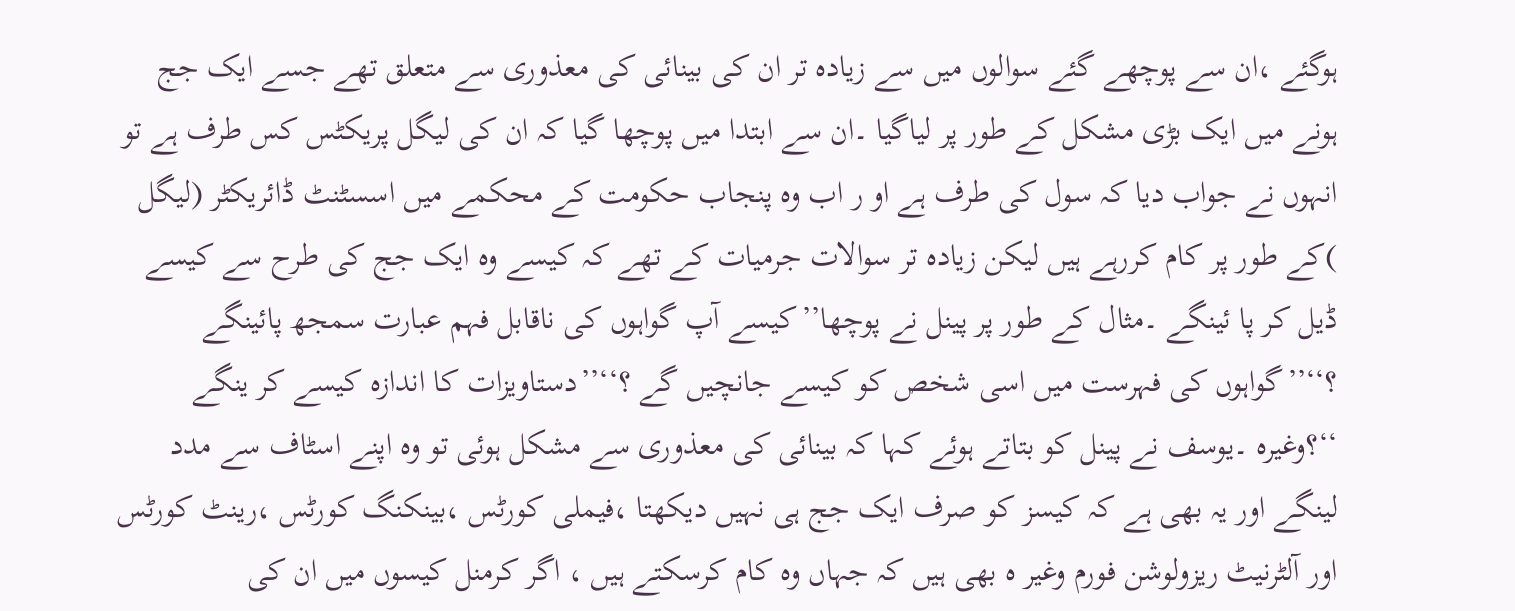ہوگئے ،ان سے پوچھے گئے سوالوں میں سے زیادہ تر ان کی بینائی کی معذوری سے متعلق تھے جسے ایک جج ہونے میں ایک بڑی مشکل کے طور پر لیاگیا ۔ان سے ابتدا میں پوچھا گیا کہ ان کی لیگل پریکٹس کس طرف ہے تو انہوں نے جواب دیا کہ سول کی طرف ہے او ر اب وہ پنجاب حکومت کے محکمے میں اسسٹنٹ ڈائریکٹر (لیگل )کے طور پر کام کررہے ہیں لیکن زیادہ تر سوالات جرمیات کے تھے کہ کیسے وہ ایک جج کی طرح سے کیسے ڈیل کر پا ئینگے ۔مثال کے طور پر پینل نے پوچھا’’کیسے آپ گواہوں کی ناقابل فہم عبارت سمجھ پائینگے ؟‘‘’’گواہوں کی فہرست میں اسی شخص کو کیسے جانچیں گے ؟‘‘’’دستاویزات کا اندازہ کیسے کر ینگے ‘‘؟وغیرہ ۔یوسف نے پینل کو بتاتے ہوئے کہا کہ بینائی کی معذوری سے مشکل ہوئی تو وہ اپنے اسٹاف سے مدد لینگے اور یہ بھی ہے کہ کیسز کو صرف ایک جج ہی نہیں دیکھتا ،فیملی کورٹس ،بینکنگ کورٹس ،رینٹ کورٹس اور آلٹرنیٹ ریزولوشن فورم وغیر ہ بھی ہیں کہ جہاں وہ کام کرسکتے ہیں ، اگر کرمنل کیسوں میں ان کی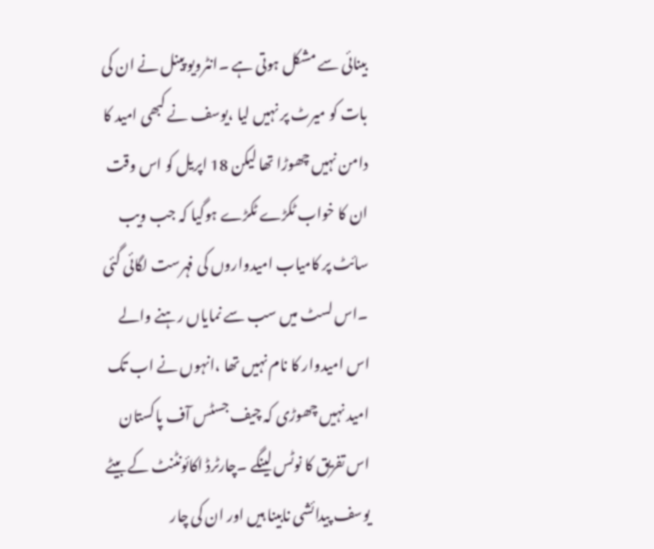بینائی سے مشکل ہوتی ہے ۔انٹرویو پینل نے ان کی بات کو میرٹ پر نہیں لیا ،یوسف نے کبھی امید کا دامن نہیں چھوڑا تھا لیکن 18 اپریل کو اس وقت ان کا خواب ٹکڑے ٹکڑے ہوگیا کہ جب ویب سائٹ پر کامیاب امیدواروں کی فہرست لگائی گئی ۔اس لسٹ میں سب سے نمایاں رہنے والے اس امیدوار کا نام نہیں تھا ،انہوں نے اب تک امید نہیں چھوڑی کہ چیف جسٹس آف پاکستان اس تفریق کا نوٹس لینگے ۔چارٹرڈ اکائونٹنٹ کے بیٹے یوسف پیدائشی نابینا ہیں اور ان کی چار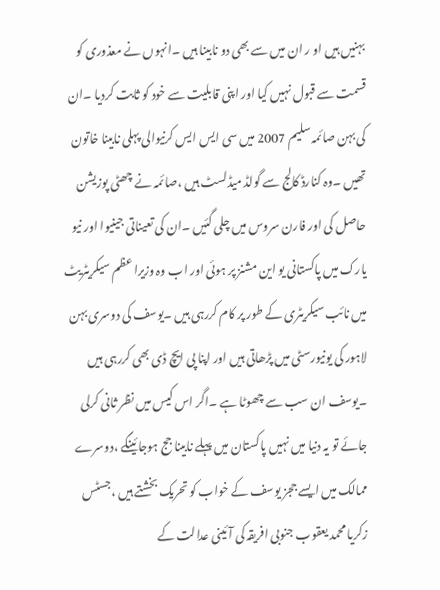بہنیں ہیں او ر ان میں سے بھی دو نابینا ہیں ۔انہوں نے معذوری کو قسمت سے قبول نہیں کیا اور اپنی قابلیت سے خود کو ثابت کردیا ۔ان کی بہن صائمہ سلیم 2007 میں سی ایس ایس کرنیوالی پہلی نابینا خاتون تھیں ۔وہ کنارڈ کالج سے گولڈ میڈلسٹ ہیں ،صائمہ نے چھٹی پوزیشن حاصل کی اور فارن سروس میں چلی گئیں ۔ان کی تعیناتی جینیوا اور نیو یارک میں پاکستانی یو این مشنز پر ہوئی اور اب وہ وزیرا عظم سیکریٹریٹ میں نائب سیکریٹری کے طور پر کام کررہی ہیں ۔یوسف کی دوسری بہن لاہور کی یونیورسٹی میں پڑھاتی ہیں اور اپنا پی ایچ ڈی بھی کررہی ہیں ۔یوسف ان سب سے چھوٹا ہے ۔اگر اس کیس میں نظر ثانی کرلی جائے تو یہ دنیا میں نہیں پاکستان میں پہلے نابینا جج ہوجائینگے ،دوسرے ممالک میں ایسے ججز یوسف کے خواب کو تحریک بخشتے ہیں ،جسٹس زکریا محمد یعقوب جنوبی افریقہ کی آئینی عدالت کے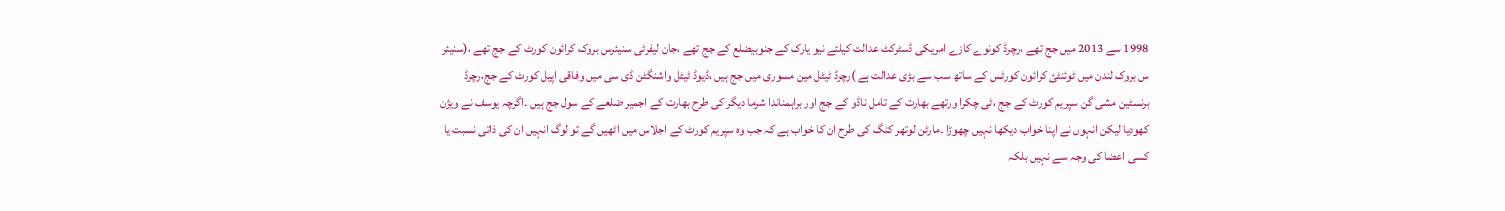1998 سے 2013 میں جج تھے ،رچرڈ کونوے کازے امریکی ڈسٹرکٹ عدالت کیلئے نیو یارک کے جنوبیضلع کے جج تھے ،جان لیفرٹی سنیئرس بروک کرائون کورٹ کے جج تھے ،(سنیئر س بروک لندن میں ٹوئنٹئ کرائون کورٹس کے ساتھ سب سے بڑی عدالت ہے )رچرڈ ٹیٹل مین مسوری میں جج ہیں ،ڈیوڈ ٹیٹل واشنگٹن ڈی سی میں وفاقی اپیل کورٹ کے جج،رچرڈ برنسٹین مشی گن سپریم کورٹ کے جج ،ٹی چکرا ورتھے بھارت کے تامل ناڈو کے جج اور براہمناندا شرما دیگر کی طرح بھارت کے اجمیر ضلعے کے سول جج ہیں ۔اگرچہ یوسف نے ویژن کھودیا لیکن انہوں نے اپنا خواب دیکھا نہیں چھوڑا ۔مارٹن لوتھر کنگ کی طرح ان کا خواب ہے کہ جب وہ سپریم کورٹ کے اجلاس میں اٹھیں گے تو لوگ انہیں ان کی ذاتی نسبت یا کسی اعضا کی وجہ سے نہیں بلکہ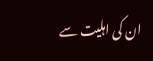ان کی اہلیت سے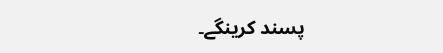پسند کرینگے۔